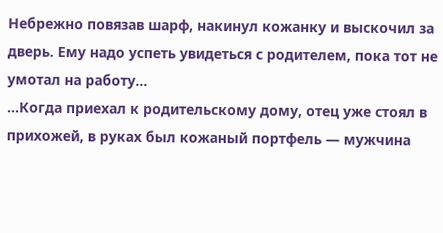Небрежно повязав шарф, накинул кожанку и выскочил за дверь. Ему надо успеть увидеться с родителем, пока тот не умотал на работу…
…Когда приехал к родительскому дому, отец уже стоял в прихожей, в руках был кожаный портфель — мужчина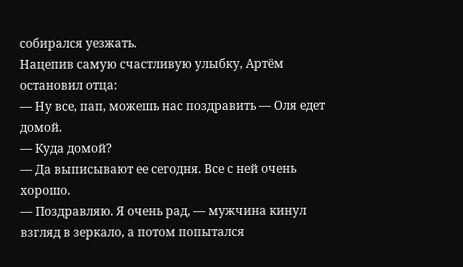собирался уезжать.
Нацепив самую счастливую улыбку, Артём остановил отца:
— Ну все, пап, можешь нас поздравить — Оля едет домой.
— Куда домой?
— Да выписывают ее сегодня. Все с ней очень хорошо.
— Поздравляю. Я очень рад, — мужчина кинул взгляд в зеркало, а потом попытался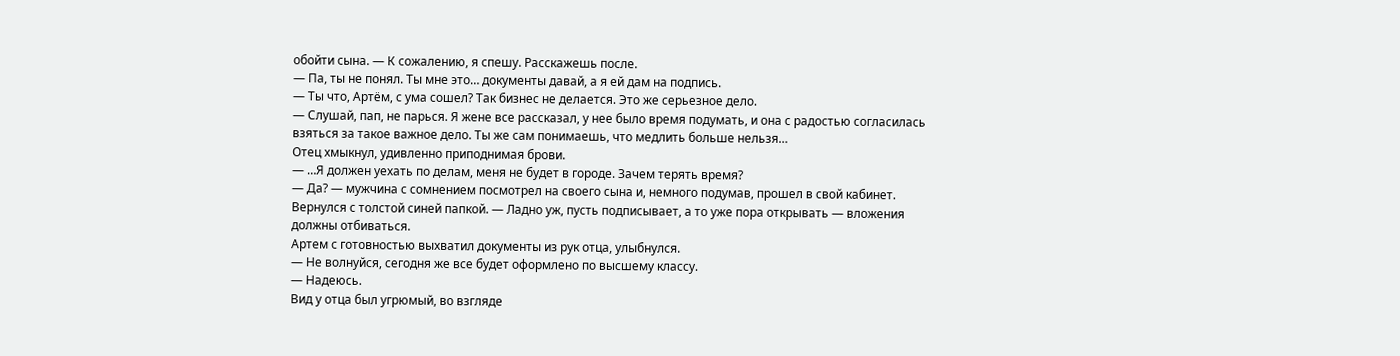обойти сына. — К сожалению, я спешу. Расскажешь после.
— Па, ты не понял. Ты мне это… документы давай, а я ей дам на подпись.
— Ты что, Артём, с ума сошел? Так бизнес не делается. Это же серьезное дело.
— Слушай, пап, не парься. Я жене все рассказал, у нее было время подумать, и она с радостью согласилась взяться за такое важное дело. Ты же сам понимаешь, что медлить больше нельзя…
Отец хмыкнул, удивленно приподнимая брови.
— …Я должен уехать по делам, меня не будет в городе. Зачем терять время?
— Да? — мужчина с сомнением посмотрел на своего сына и, немного подумав, прошел в свой кабинет. Вернулся с толстой синей папкой. — Ладно уж, пусть подписывает, а то уже пора открывать — вложения должны отбиваться.
Артем с готовностью выхватил документы из рук отца, улыбнулся.
— Не волнуйся, сегодня же все будет оформлено по высшему классу.
— Надеюсь.
Вид у отца был угрюмый, во взгляде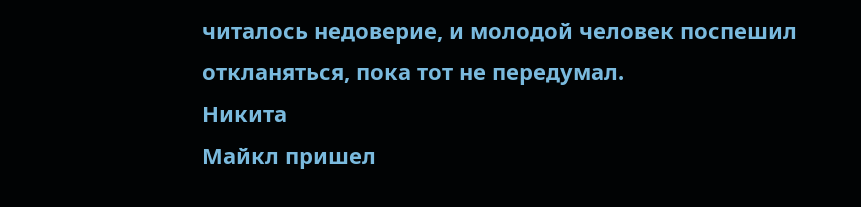читалось недоверие, и молодой человек поспешил откланяться, пока тот не передумал.
Никита
Майкл пришел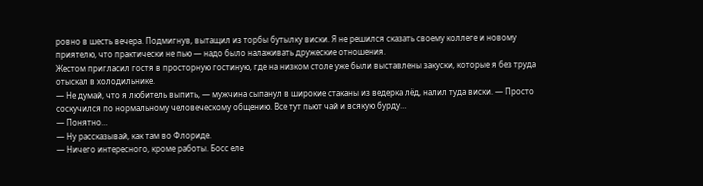ровно в шесть вечера. Подмигнув, вытащил из торбы бутылку виски. Я не решился сказать своему коллеге и новому приятелю, что практически не пью — надо было налаживать дружеские отношения.
Жестом пригласил гостя в просторную гостиную, где на низком столе уже были выставлены закуски, которые я без труда отыскал в холодильнике.
— Не думай, что я любитель выпить, — мужчина сыпанул в широкие стаканы из ведерка лёд, налил туда виски. — Просто соскучился по нормальному человеческому общению. Все тут пьют чай и всякую бурду…
— Понятно…
— Ну рассказывай, как там во Флориде.
— Ничего интересного, кроме работы. Босс еле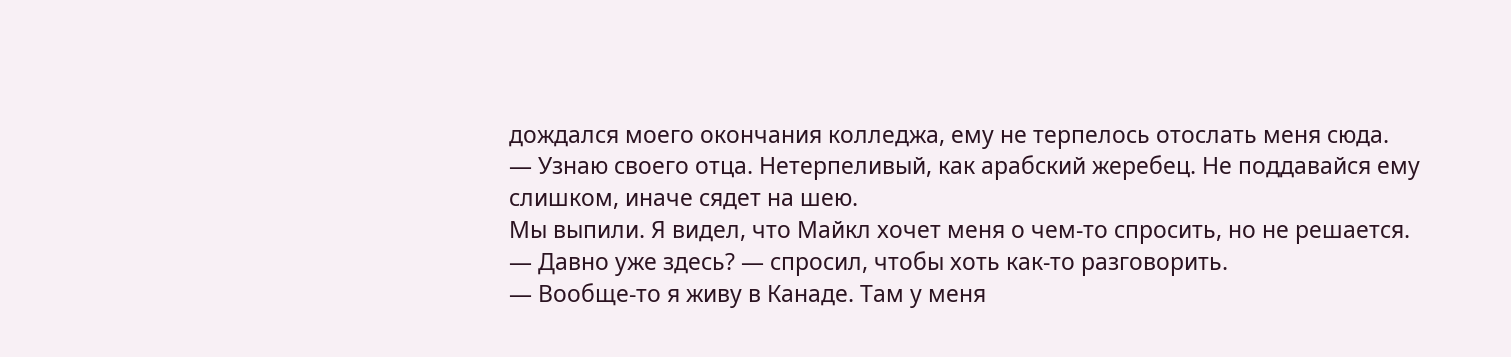дождался моего окончания колледжа, ему не терпелось отослать меня сюда.
— Узнаю своего отца. Нетерпеливый, как арабский жеребец. Не поддавайся ему слишком, иначе сядет на шею.
Мы выпили. Я видел, что Майкл хочет меня о чем-то спросить, но не решается.
— Давно уже здесь? — спросил, чтобы хоть как-то разговорить.
— Вообще-то я живу в Канаде. Там у меня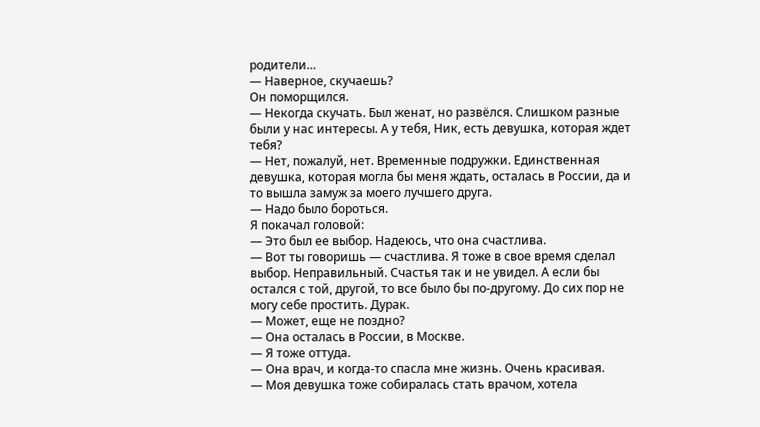родители…
— Наверное, скучаешь?
Он поморщился.
— Некогда скучать. Был женат, но развёлся. Слишком разные были у нас интересы. А у тебя, Ник, есть девушка, которая ждет тебя?
— Нет, пожалуй, нет. Временные подружки. Единственная девушка, которая могла бы меня ждать, осталась в России, да и то вышла замуж за моего лучшего друга.
— Надо было бороться.
Я покачал головой:
— Это был ее выбор. Надеюсь, что она счастлива.
— Вот ты говоришь — счастлива. Я тоже в свое время сделал выбор. Неправильный. Счастья так и не увидел. А если бы остался с той, другой, то все было бы по-другому. До сих пор не могу себе простить. Дурак.
— Может, еще не поздно?
— Она осталась в России, в Москве.
— Я тоже оттуда.
— Она врач, и когда-то спасла мне жизнь. Очень красивая.
— Моя девушка тоже собиралась стать врачом, хотела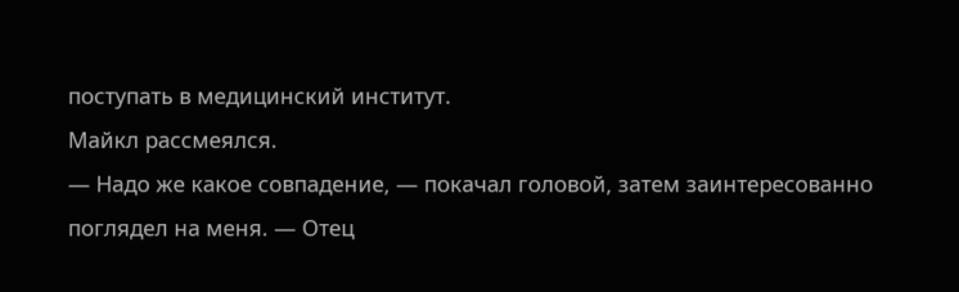поступать в медицинский институт.
Майкл рассмеялся.
— Надо же какое совпадение, — покачал головой, затем заинтересованно поглядел на меня. — Отец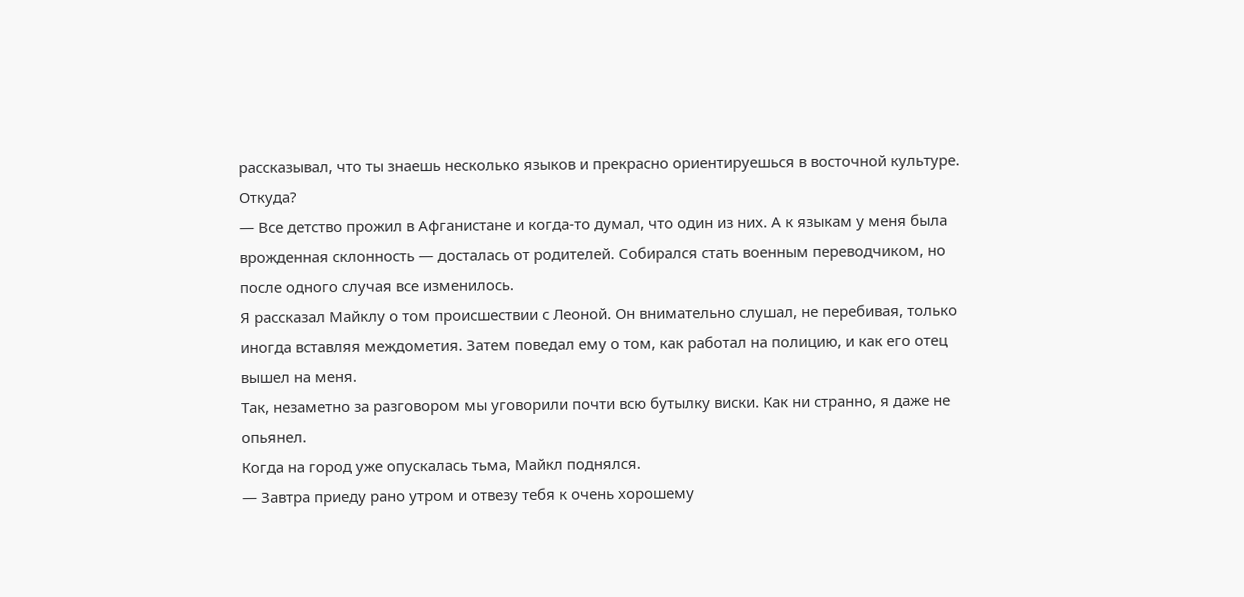рассказывал, что ты знаешь несколько языков и прекрасно ориентируешься в восточной культуре. Откуда?
— Все детство прожил в Афганистане и когда-то думал, что один из них. А к языкам у меня была врожденная склонность — досталась от родителей. Собирался стать военным переводчиком, но после одного случая все изменилось.
Я рассказал Майклу о том происшествии с Леоной. Он внимательно слушал, не перебивая, только иногда вставляя междометия. Затем поведал ему о том, как работал на полицию, и как его отец вышел на меня.
Так, незаметно за разговором мы уговорили почти всю бутылку виски. Как ни странно, я даже не опьянел.
Когда на город уже опускалась тьма, Майкл поднялся.
— Завтра приеду рано утром и отвезу тебя к очень хорошему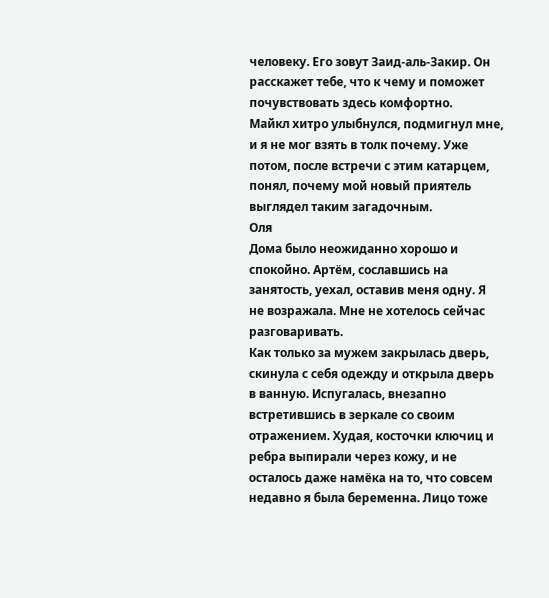человеку. Его зовут Заид-аль-Закир. Он расскажет тебе, что к чему и поможет почувствовать здесь комфортно.
Майкл хитро улыбнулся, подмигнул мне, и я не мог взять в толк почему. Уже потом, после встречи с этим катарцем, понял, почему мой новый приятель выглядел таким загадочным.
Оля
Дома было неожиданно хорошо и спокойно. Артём, сославшись на занятость, уехал, оставив меня одну. Я не возражала. Мне не хотелось сейчас разговаривать.
Как только за мужем закрылась дверь, скинула с себя одежду и открыла дверь в ванную. Испугалась, внезапно встретившись в зеркале со своим отражением. Худая, косточки ключиц и ребра выпирали через кожу, и не осталось даже намёка на то, что совсем недавно я была беременна. Лицо тоже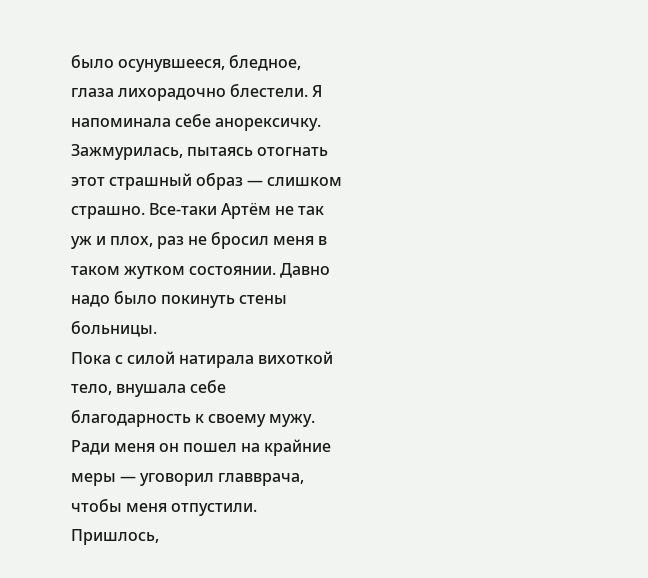было осунувшееся, бледное, глаза лихорадочно блестели. Я напоминала себе анорексичку. Зажмурилась, пытаясь отогнать этот страшный образ — слишком страшно. Все-таки Артём не так уж и плох, раз не бросил меня в таком жутком состоянии. Давно надо было покинуть стены больницы.
Пока с силой натирала вихоткой тело, внушала себе благодарность к своему мужу. Ради меня он пошел на крайние меры — уговорил главврача, чтобы меня отпустили. Пришлось,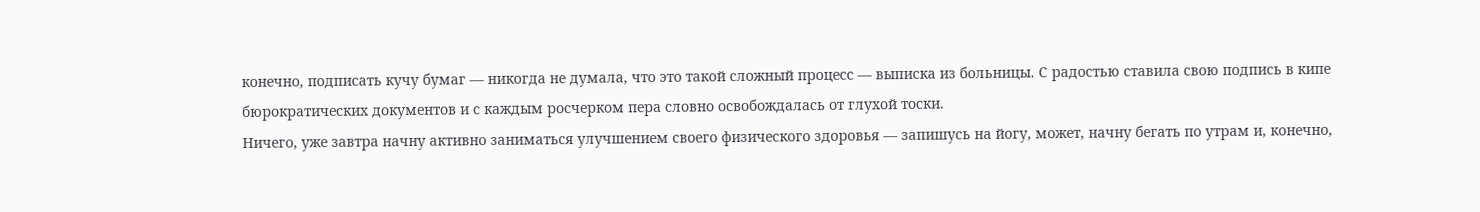конечно, подписать кучу бумаг — никогда не думала, что это такой сложный процесс — выписка из больницы. С радостью ставила свою подпись в кипе бюрократических документов и с каждым росчерком пера словно освобождалась от глухой тоски.
Ничего, уже завтра начну активно заниматься улучшением своего физического здоровья — запишусь на йогу, может, начну бегать по утрам и, конечно,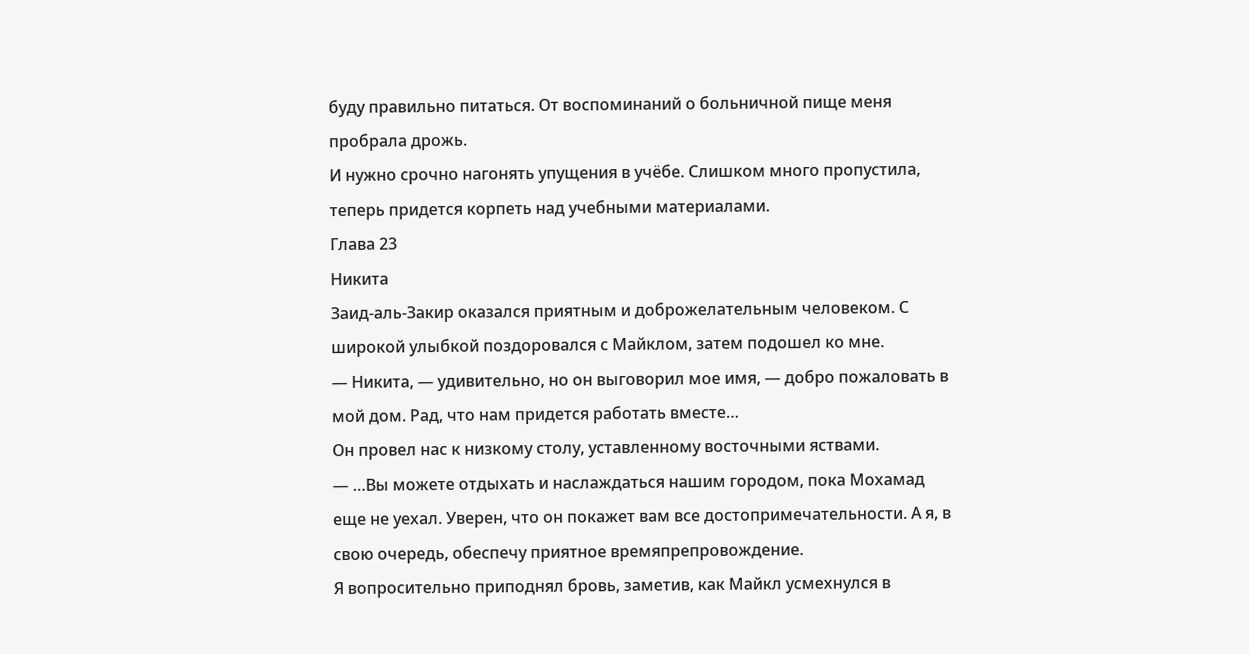буду правильно питаться. От воспоминаний о больничной пище меня пробрала дрожь.
И нужно срочно нагонять упущения в учёбе. Слишком много пропустила, теперь придется корпеть над учебными материалами.
Глава 23
Никита
Заид-аль-Закир оказался приятным и доброжелательным человеком. С широкой улыбкой поздоровался с Майклом, затем подошел ко мне.
— Никита, — удивительно, но он выговорил мое имя, — добро пожаловать в мой дом. Рад, что нам придется работать вместе…
Он провел нас к низкому столу, уставленному восточными яствами.
— …Вы можете отдыхать и наслаждаться нашим городом, пока Мохамад еще не уехал. Уверен, что он покажет вам все достопримечательности. А я, в свою очередь, обеспечу приятное времяпрепровождение.
Я вопросительно приподнял бровь, заметив, как Майкл усмехнулся в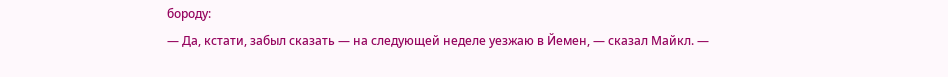бороду:
— Да, кстати, забыл сказать — на следующей неделе уезжаю в Йемен, — сказал Майкл. —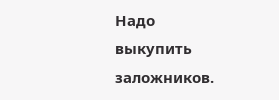Надо выкупить заложников.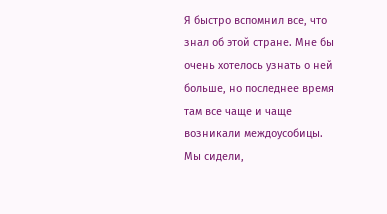Я быстро вспомнил все, что знал об этой стране. Мне бы очень хотелось узнать о ней больше, но последнее время там все чаще и чаще возникали междоусобицы.
Мы сидели,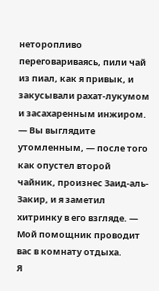неторопливо переговариваясь, пили чай из пиал, как я привык, и закусывали рахат-лукумом и засахаренным инжиром.
— Вы выглядите утомленным, — после того как опустел второй чайник, произнес Заид-аль-Закир, и я заметил хитринку в его взгляде. — Мой помощник проводит вас в комнату отдыха.
Я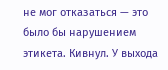не мог отказаться — это было бы нарушением этикета. Кивнул. У выхода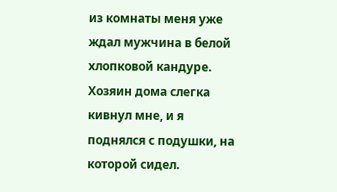из комнаты меня уже ждал мужчина в белой хлопковой кандуре.
Хозяин дома слегка кивнул мне, и я поднялся с подушки, на которой сидел.